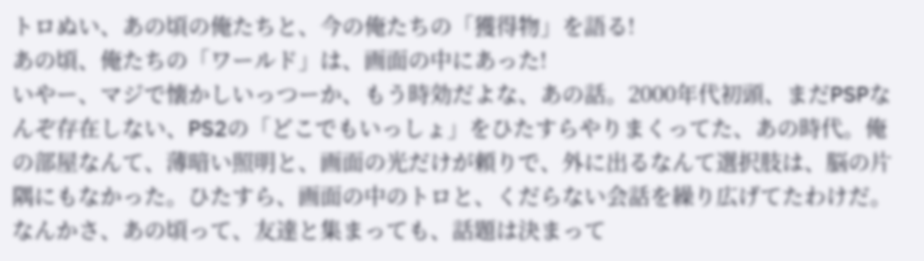トロぬい、あの頃の俺たちと、今の俺たちの「獲得物」を語る!
あの頃、俺たちの「ワールド」は、画面の中にあった!
いやー、マジで懐かしいっつーか、もう時効だよな、あの話。2000年代初頭、まだPSPなんぞ存在しない、PS2の「どこでもいっしょ」をひたすらやりまくってた、あの時代。俺の部屋なんて、薄暗い照明と、画面の光だけが頼りで、外に出るなんて選択肢は、脳の片隅にもなかった。ひたすら、画面の中のトロと、くだらない会話を繰り広げてたわけだ。
なんかさ、あの頃って、友達と集まっても、話題は決まって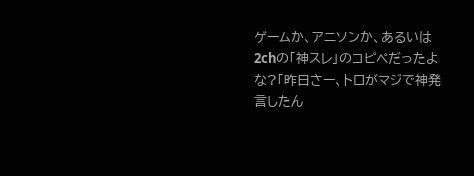ゲームか、アニソンか、あるいは2chの「神スレ」のコピペだったよな?「昨日さー、トロがマジで神発言したん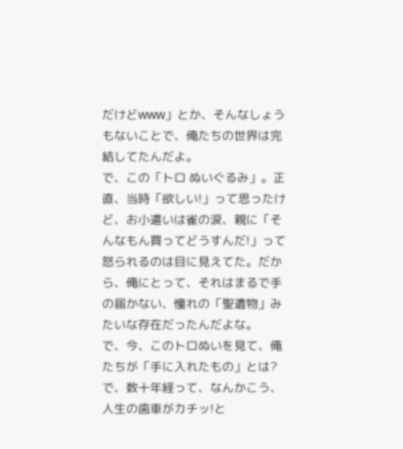だけどwww」とか、そんなしょうもないことで、俺たちの世界は完結してたんだよ。
で、この「トロ ぬいぐるみ」。正直、当時「欲しい!」って思ったけど、お小遣いは雀の涙、親に「そんなもん買ってどうすんだ!」って怒られるのは目に見えてた。だから、俺にとって、それはまるで手の届かない、憧れの「聖遺物」みたいな存在だったんだよな。
で、今、このトロぬいを見て、俺たちが「手に入れたもの」とは?
で、数十年経って、なんかこう、人生の歯車がカチッ!と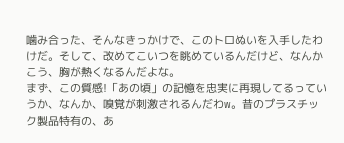噛み合った、そんなきっかけで、このトロぬいを入手したわけだ。そして、改めてこいつを眺めているんだけど、なんかこう、胸が熱くなるんだよな。
まず、この質感!「あの頃」の記憶を忠実に再現してるっていうか、なんか、嗅覚が刺激されるんだわw。昔のプラスチック製品特有の、あ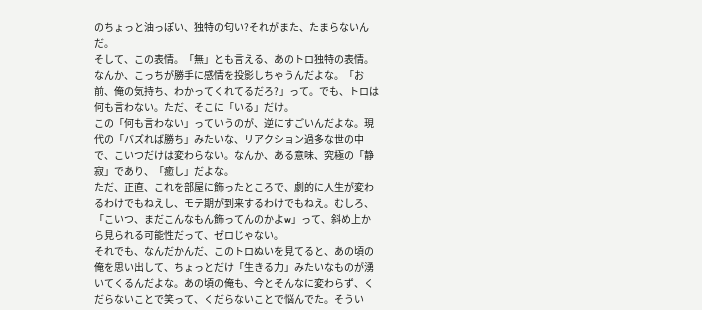のちょっと油っぽい、独特の匂い?それがまた、たまらないんだ。
そして、この表情。「無」とも言える、あのトロ独特の表情。なんか、こっちが勝手に感情を投影しちゃうんだよな。「お前、俺の気持ち、わかってくれてるだろ?」って。でも、トロは何も言わない。ただ、そこに「いる」だけ。
この「何も言わない」っていうのが、逆にすごいんだよな。現代の「バズれば勝ち」みたいな、リアクション過多な世の中で、こいつだけは変わらない。なんか、ある意味、究極の「静寂」であり、「癒し」だよな。
ただ、正直、これを部屋に飾ったところで、劇的に人生が変わるわけでもねえし、モテ期が到来するわけでもねえ。むしろ、「こいつ、まだこんなもん飾ってんのかよw」って、斜め上から見られる可能性だって、ゼロじゃない。
それでも、なんだかんだ、このトロぬいを見てると、あの頃の俺を思い出して、ちょっとだけ「生きる力」みたいなものが湧いてくるんだよな。あの頃の俺も、今とそんなに変わらず、くだらないことで笑って、くだらないことで悩んでた。そうい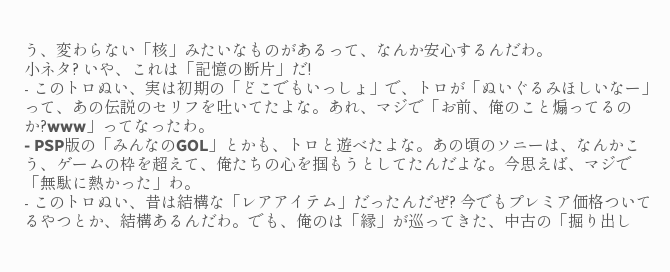う、変わらない「核」みたいなものがあるって、なんか安心するんだわ。
小ネタ? いや、これは「記憶の断片」だ!
- このトロぬい、実は初期の「どこでもいっしょ」で、トロが「ぬいぐるみほしいなー」って、あの伝説のセリフを吐いてたよな。あれ、マジで「お前、俺のこと煽ってるのか?www」ってなったわ。
- PSP版の「みんなのGOL」とかも、トロと遊べたよな。あの頃のソニーは、なんかこう、ゲームの枠を超えて、俺たちの心を掴もうとしてたんだよな。今思えば、マジで「無駄に熱かった」わ。
- このトロぬい、昔は結構な「レアアイテム」だったんだぜ? 今でもプレミア価格ついてるやつとか、結構あるんだわ。でも、俺のは「縁」が巡ってきた、中古の「掘り出し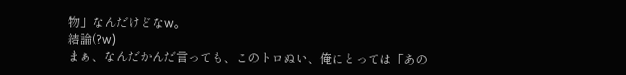物」なんだけどなw。
結論(?w)
まぁ、なんだかんだ言っても、このトロぬい、俺にとっては「あの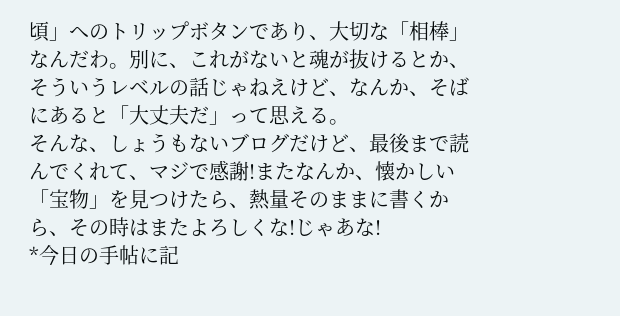頃」へのトリップボタンであり、大切な「相棒」なんだわ。別に、これがないと魂が抜けるとか、そういうレベルの話じゃねえけど、なんか、そばにあると「大丈夫だ」って思える。
そんな、しょうもないブログだけど、最後まで読んでくれて、マジで感謝!またなんか、懐かしい「宝物」を見つけたら、熱量そのままに書くから、その時はまたよろしくな!じゃあな!
*今日の手帖に記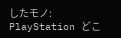したモノ: PlayStation どこ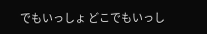でもいっしょ どこでもいっし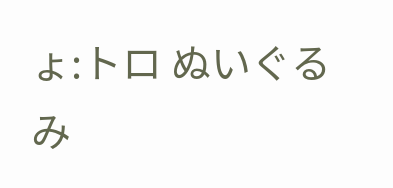ょ:トロ ぬいぐるみ